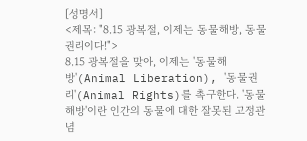[성명서]
<제목: "8.15 광복절, 이제는 동물해방, 동물권리이다!">
8.15 광복절을 맞아, 이제는 '동물해방'(Animal Liberation), '동물권리'(Animal Rights)를 촉구한다. '동물해방'이란 인간의 동물에 대한 잘못된 고정관념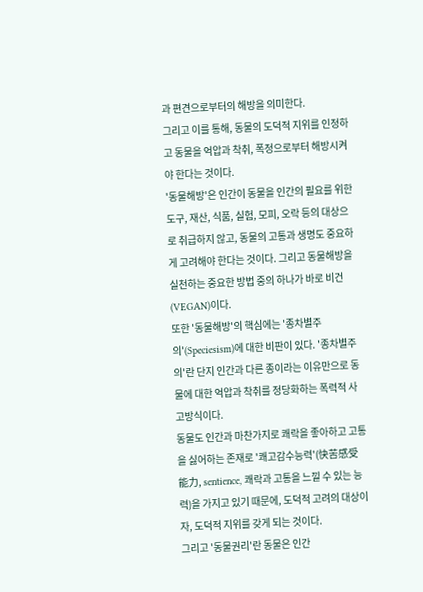과 편견으로부터의 해방을 의미한다.
그리고 이를 통해, 동물의 도덕적 지위를 인정하고 동물을 억압과 착취, 폭정으로부터 해방시켜야 한다는 것이다.
'동물해방'은 인간이 동물을 인간의 필요를 위한 도구, 재산, 식품, 실험, 모피, 오락 등의 대상으로 취급하지 않고, 동물의 고통과 생명도 중요하게 고려해야 한다는 것이다. 그리고 동물해방을 실천하는 중요한 방법 중의 하나가 바로 비건(VEGAN)이다.
또한 '동물해방'의 핵심에는 '종차별주의'(Speciesism)에 대한 비판이 있다. '종차별주의'란 단지 인간과 다른 종이라는 이유만으로 동물에 대한 억압과 착취를 정당화하는 폭력적 사고방식이다.
동물도 인간과 마찬가지로 쾌락을 좋아하고 고통을 싫어하는 존재로 '쾌고감수능력'(快苦感受能力, sentience, 쾌락과 고통을 느낄 수 있는 능력)을 가지고 있기 때문에, 도덕적 고려의 대상이자, 도덕적 지위를 갖게 되는 것이다.
그리고 '동물권리'란 동물은 인간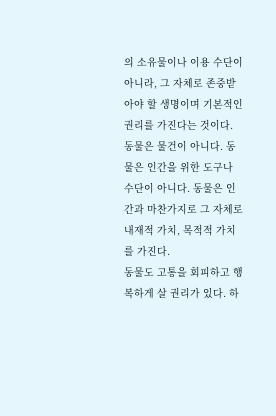의 소유물이나 이용 수단이 아니라, 그 자체로 존중받아야 할 생명이며 기본적인 권리를 가진다는 것이다.
동물은 물건이 아니다. 동물은 인간을 위한 도구나 수단이 아니다. 동물은 인간과 마찬가지로 그 자체로 내재적 가치, 목적적 가치를 가진다.
동물도 고통을 회피하고 행복하게 살 권리가 있다. 하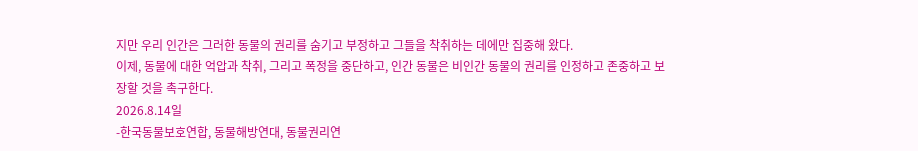지만 우리 인간은 그러한 동물의 권리를 숨기고 부정하고 그들을 착취하는 데에만 집중해 왔다.
이제, 동물에 대한 억압과 착취, 그리고 폭정을 중단하고, 인간 동물은 비인간 동물의 권리를 인정하고 존중하고 보장할 것을 촉구한다.
2026.8.14일
-한국동물보호연합, 동물해방연대, 동물권리연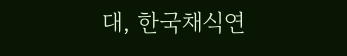대, 한국채식연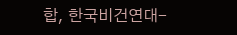합, 한국비건연대-